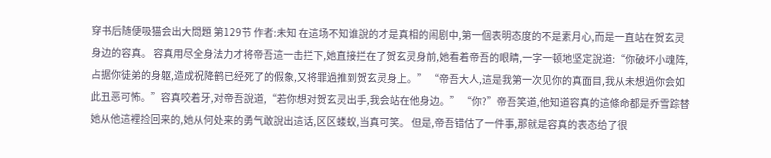穿书后随便吸猫会出大問題 第129节 作者:未知 在這场不知谁說的才是真相的闹剧中,第一個表明态度的不是素月心,而是一直站在贺玄灵身边的容真。 容真用尽全身法力才将帝吾這一击拦下,她直接拦在了贺玄灵身前,她看着帝吾的眼睛,一字一顿地坚定說道:“你破坏小魂阵,占据你徒弟的身躯,造成祝降鹤已经死了的假象,又将罪過推到贺玄灵身上。” “帝吾大人,這是我第一次见你的真面目,我从未想過你会如此丑恶可怖。”容真咬着牙,对帝吾說道,“若你想对贺玄灵出手,我会站在他身边。” “你?”帝吾笑道,他知道容真的這條命都是乔雪踪替她从他這裡捡回来的,她从何处来的勇气敢說出這话,区区蝼蚁,当真可笑。 但是,帝吾错估了一件事,那就是容真的表态给了很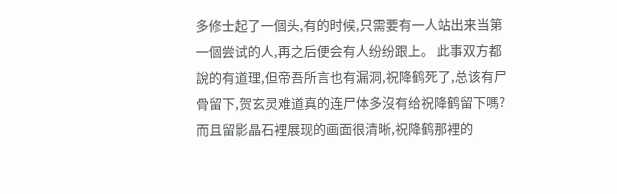多修士起了一個头,有的时候,只需要有一人站出来当第一個尝试的人,再之后便会有人纷纷跟上。 此事双方都說的有道理,但帝吾所言也有漏洞,祝降鹤死了,总该有尸骨留下,贺玄灵难道真的连尸体多沒有给祝降鹤留下嗎?而且留影晶石裡展现的画面很清晰,祝降鹤那裡的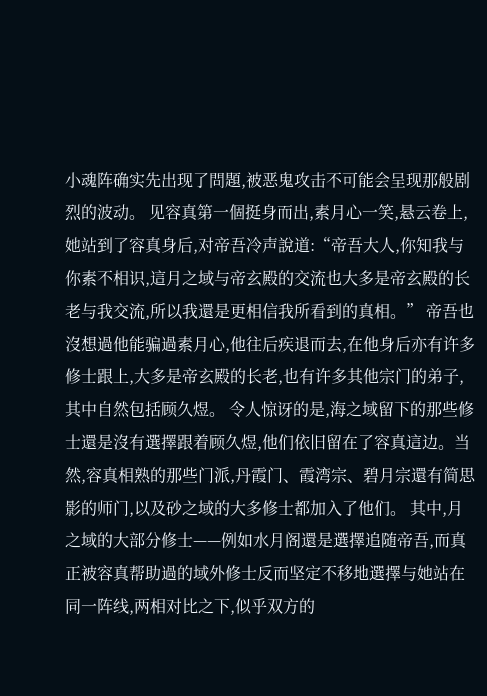小魂阵确实先出现了問題,被恶鬼攻击不可能会呈现那般剧烈的波动。 见容真第一個挺身而出,素月心一笑,悬云卷上,她站到了容真身后,对帝吾冷声說道:“帝吾大人,你知我与你素不相识,這月之域与帝玄殿的交流也大多是帝玄殿的长老与我交流,所以我還是更相信我所看到的真相。” 帝吾也沒想過他能骗過素月心,他往后疾退而去,在他身后亦有许多修士跟上,大多是帝玄殿的长老,也有许多其他宗门的弟子,其中自然包括顾久煜。 令人惊讶的是,海之域留下的那些修士還是沒有選擇跟着顾久煜,他们依旧留在了容真這边。当然,容真相熟的那些门派,丹霞门、霞湾宗、碧月宗還有简思影的师门,以及砂之域的大多修士都加入了他们。 其中,月之域的大部分修士——例如水月阁還是選擇追随帝吾,而真正被容真帮助過的域外修士反而坚定不移地選擇与她站在同一阵线,两相对比之下,似乎双方的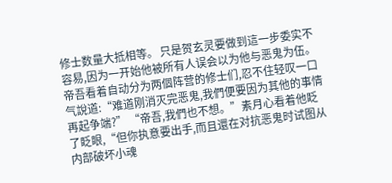修士数量大抵相等。 只是贺玄灵要做到這一步委实不容易,因为一开始他被所有人误会以为他与恶鬼为伍。 帝吾看着自动分为两個阵营的修士们,忍不住轻叹一口气說道:“难道刚消灭完恶鬼,我們便要因为其他的事情再起争端?” “帝吾,我們也不想。”素月心看着他眨了眨眼,“但你执意要出手,而且還在对抗恶鬼时试图从内部破坏小魂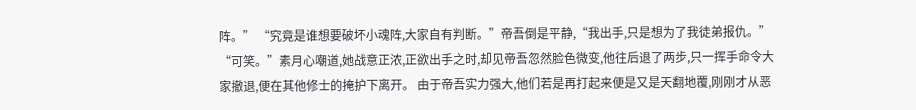阵。” “究竟是谁想要破坏小魂阵,大家自有判断。”帝吾倒是平静,“我出手,只是想为了我徒弟报仇。” “可笑。”素月心嘲道,她战意正浓,正欲出手之时,却见帝吾忽然脸色微变,他往后退了两步,只一挥手命令大家撤退,便在其他修士的掩护下离开。 由于帝吾实力强大,他们若是再打起来便是又是天翻地覆,刚刚才从恶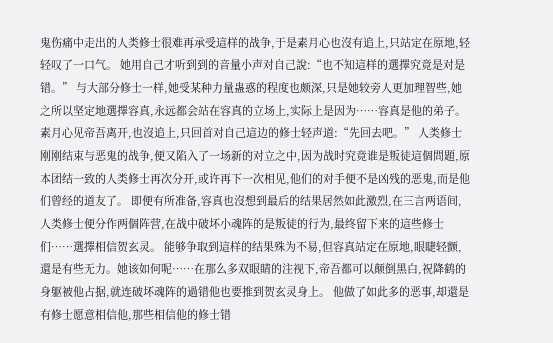鬼伤痛中走出的人类修士很难再承受這样的战争,于是素月心也沒有追上,只站定在原地,轻轻叹了一口气。 她用自己才听到到的音量小声对自己說:“也不知這样的選擇究竟是对是错。” 与大部分修士一样,她受某种力量蛊惑的程度也颇深,只是她较旁人更加理智些,她之所以坚定地選擇容真,永远都会站在容真的立场上,实际上是因为……容真是他的弟子。 素月心见帝吾离开,也沒追上,只回首对自己這边的修士轻声道:“先回去吧。” 人类修士刚刚结束与恶鬼的战争,便又陷入了一场新的对立之中,因为战时究竟谁是叛徒這個問題,原本团结一致的人类修士再次分开,或许再下一次相见,他们的对手便不是凶残的恶鬼,而是他们曾经的道友了。 即便有所准备,容真也沒想到最后的结果居然如此激烈,在三言两语间,人类修士便分作两個阵营,在战中破坏小魂阵的是叛徒的行为,最终留下来的這些修士们……選擇相信贺玄灵。 能够争取到這样的结果殊为不易,但容真站定在原地,眼睫轻颤,還是有些无力。她该如何呢……在那么多双眼睛的注视下,帝吾都可以颠倒黑白,祝降鹤的身躯被他占据,就连破坏魂阵的過错他也要推到贺玄灵身上。 他做了如此多的恶事,却還是有修士愿意相信他,那些相信他的修士错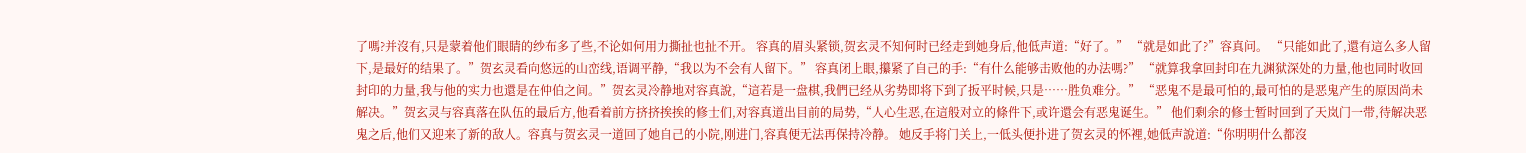了嗎?并沒有,只是蒙着他们眼睛的纱布多了些,不论如何用力撕扯也扯不开。 容真的眉头紧锁,贺玄灵不知何时已经走到她身后,他低声道:“好了。” “就是如此了?”容真问。 “只能如此了,還有這么多人留下,是最好的结果了。”贺玄灵看向悠远的山峦线,语调平静,“我以为不会有人留下。” 容真闭上眼,攥紧了自己的手:“有什么能够击败他的办法嗎?” “就算我拿回封印在九渊狱深处的力量,他也同时收回封印的力量,我与他的实力也還是在仲伯之间。”贺玄灵冷静地对容真說,“這若是一盘棋,我們已经从劣势即将下到了扳平时候,只是……胜负难分。” “恶鬼不是最可怕的,最可怕的是恶鬼产生的原因尚未解决。”贺玄灵与容真落在队伍的最后方,他看着前方挤挤挨挨的修士们,对容真道出目前的局势,“人心生恶,在這般对立的條件下,或许還会有恶鬼诞生。” 他们剩余的修士暂时回到了天岚门一带,待解决恶鬼之后,他们又迎来了新的敌人。容真与贺玄灵一道回了她自己的小院,刚进门,容真便无法再保持冷静。 她反手将门关上,一低头便扑进了贺玄灵的怀裡,她低声說道:“你明明什么都沒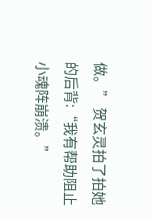做。” 贺玄灵拍了拍她的后背:“我有帮助阻止小魂阵崩溃。”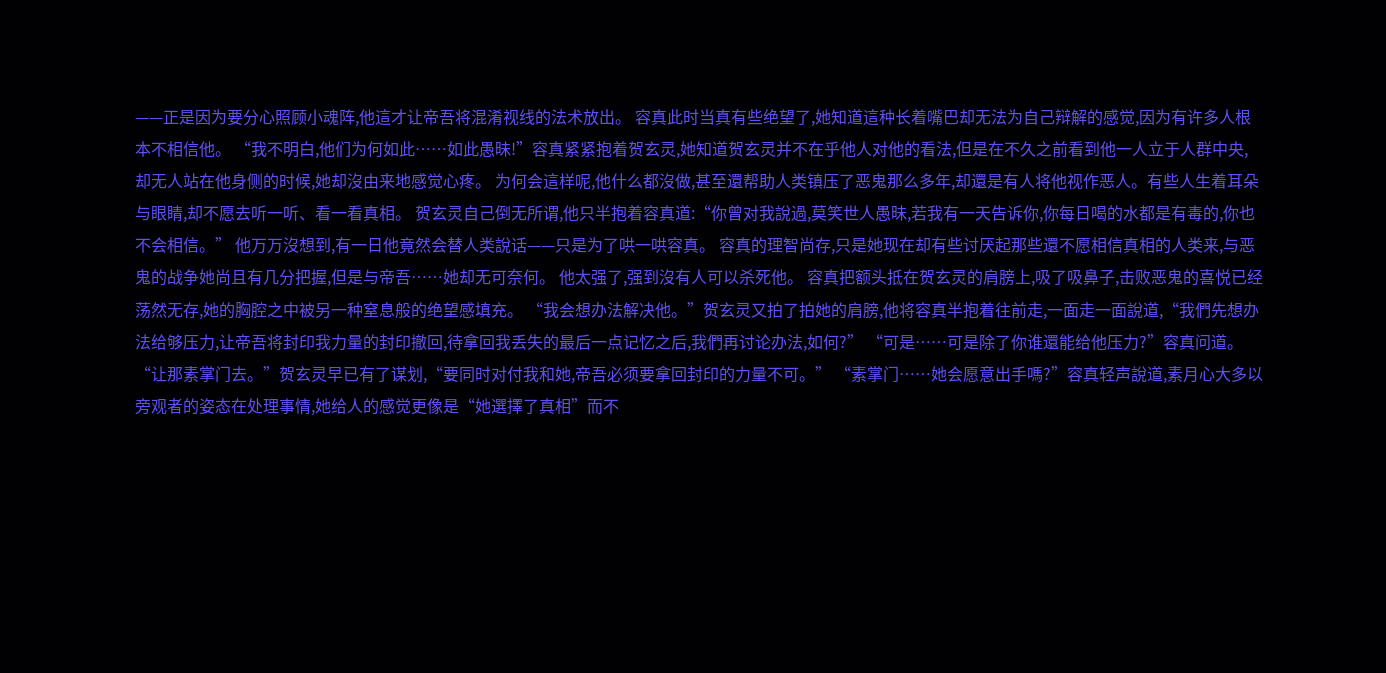——正是因为要分心照顾小魂阵,他這才让帝吾将混淆视线的法术放出。 容真此时当真有些绝望了,她知道這种长着嘴巴却无法为自己辩解的感觉,因为有许多人根本不相信他。 “我不明白,他们为何如此……如此愚昧!”容真紧紧抱着贺玄灵,她知道贺玄灵并不在乎他人对他的看法,但是在不久之前看到他一人立于人群中央,却无人站在他身侧的时候,她却沒由来地感觉心疼。 为何会這样呢,他什么都沒做,甚至還帮助人类镇压了恶鬼那么多年,却還是有人将他视作恶人。有些人生着耳朵与眼睛,却不愿去听一听、看一看真相。 贺玄灵自己倒无所谓,他只半抱着容真道:“你曾对我說過,莫笑世人愚昧,若我有一天告诉你,你每日喝的水都是有毒的,你也不会相信。” 他万万沒想到,有一日他竟然会替人类說话——只是为了哄一哄容真。 容真的理智尚存,只是她现在却有些讨厌起那些還不愿相信真相的人类来,与恶鬼的战争她尚且有几分把握,但是与帝吾……她却无可奈何。 他太强了,强到沒有人可以杀死他。 容真把额头抵在贺玄灵的肩膀上,吸了吸鼻子,击败恶鬼的喜悦已经荡然无存,她的胸腔之中被另一种窒息般的绝望感填充。 “我会想办法解决他。”贺玄灵又拍了拍她的肩膀,他将容真半抱着往前走,一面走一面說道,“我們先想办法给够压力,让帝吾将封印我力量的封印撤回,待拿回我丢失的最后一点记忆之后,我們再讨论办法,如何?” “可是……可是除了你谁還能给他压力?”容真问道。 “让那素掌门去。”贺玄灵早已有了谋划,“要同时对付我和她,帝吾必须要拿回封印的力量不可。” “素掌门……她会愿意出手嗎?”容真轻声說道,素月心大多以旁观者的姿态在处理事情,她给人的感觉更像是“她選擇了真相”而不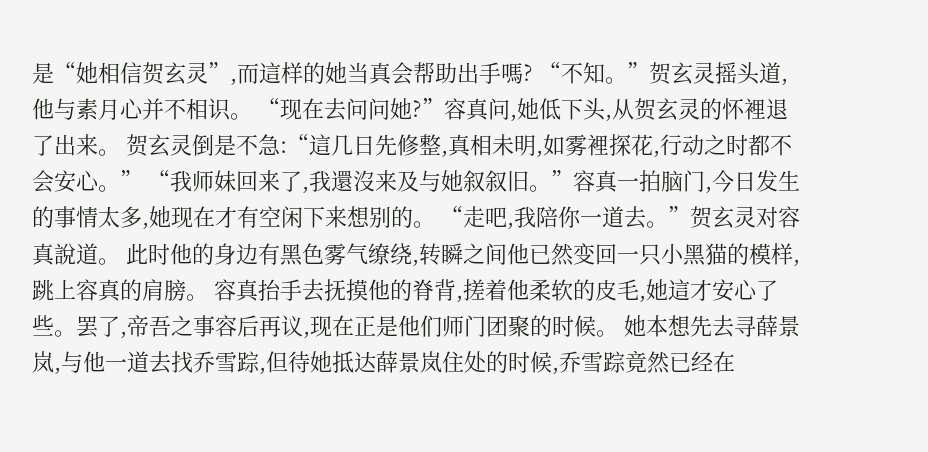是“她相信贺玄灵”,而這样的她当真会帮助出手嗎? “不知。”贺玄灵摇头道,他与素月心并不相识。 “现在去问问她?”容真问,她低下头,从贺玄灵的怀裡退了出来。 贺玄灵倒是不急:“這几日先修整,真相未明,如雾裡探花,行动之时都不会安心。” “我师妹回来了,我還沒来及与她叙叙旧。”容真一拍脑门,今日发生的事情太多,她现在才有空闲下来想别的。 “走吧,我陪你一道去。”贺玄灵对容真說道。 此时他的身边有黑色雾气缭绕,转瞬之间他已然变回一只小黑猫的模样,跳上容真的肩膀。 容真抬手去抚摸他的脊背,搓着他柔软的皮毛,她這才安心了些。罢了,帝吾之事容后再议,现在正是他们师门团聚的时候。 她本想先去寻薛景岚,与他一道去找乔雪踪,但待她抵达薛景岚住处的时候,乔雪踪竟然已经在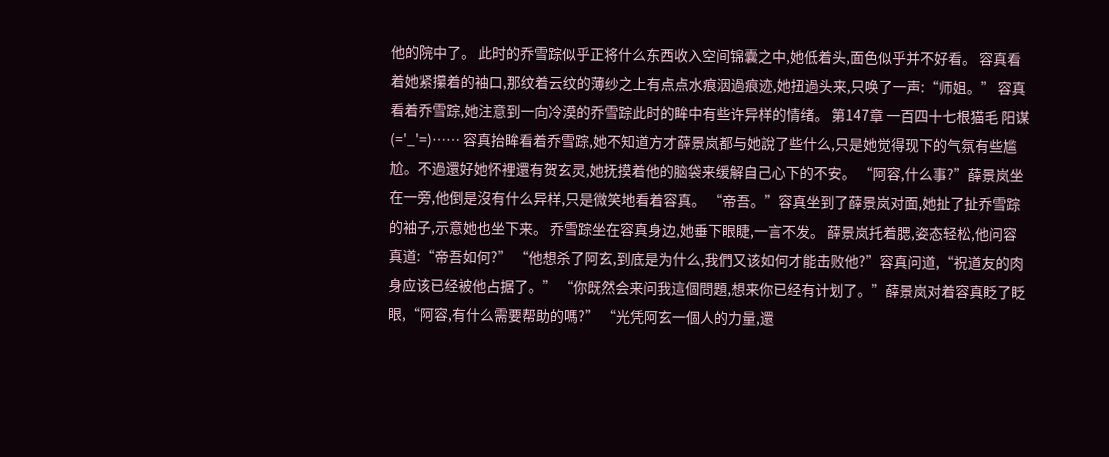他的院中了。 此时的乔雪踪似乎正将什么东西收入空间锦囊之中,她低着头,面色似乎并不好看。 容真看着她紧攥着的袖口,那纹着云纹的薄纱之上有点点水痕洇過痕迹,她扭過头来,只唤了一声:“师姐。” 容真看着乔雪踪,她注意到一向冷漠的乔雪踪此时的眸中有些许异样的情绪。 第147章 一百四十七根猫毛 阳谋(='_'=)…… 容真抬眸看着乔雪踪,她不知道方才薛景岚都与她說了些什么,只是她觉得现下的气氛有些尴尬。不過還好她怀裡還有贺玄灵,她抚摸着他的脑袋来缓解自己心下的不安。 “阿容,什么事?”薛景岚坐在一旁,他倒是沒有什么异样,只是微笑地看着容真。 “帝吾。”容真坐到了薛景岚对面,她扯了扯乔雪踪的袖子,示意她也坐下来。 乔雪踪坐在容真身边,她垂下眼睫,一言不发。 薛景岚托着腮,姿态轻松,他问容真道:“帝吾如何?” “他想杀了阿玄,到底是为什么,我們又该如何才能击败他?”容真问道,“祝道友的肉身应该已经被他占据了。” “你既然会来问我這個問題,想来你已经有计划了。”薛景岚对着容真眨了眨眼,“阿容,有什么需要帮助的嗎?” “光凭阿玄一個人的力量,還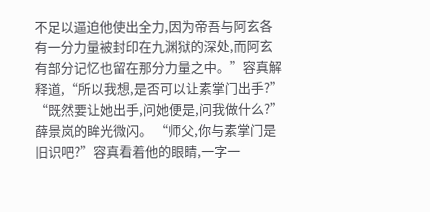不足以逼迫他使出全力,因为帝吾与阿玄各有一分力量被封印在九渊狱的深处,而阿玄有部分记忆也留在那分力量之中。”容真解释道,“所以我想,是否可以让素掌门出手?” “既然要让她出手,问她便是,问我做什么?”薛景岚的眸光微闪。 “师父,你与素掌门是旧识吧?”容真看着他的眼睛,一字一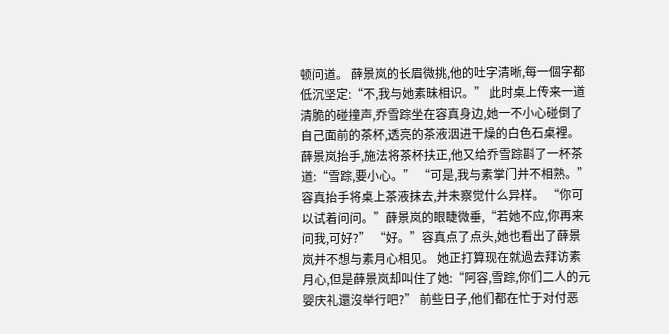顿问道。 薛景岚的长眉微挑,他的吐字清晰,每一個字都低沉坚定:“不,我与她素昧相识。” 此时桌上传来一道清脆的碰撞声,乔雪踪坐在容真身边,她一不小心碰倒了自己面前的茶杯,透亮的茶液洇进干燥的白色石桌裡。 薛景岚抬手,施法将茶杯扶正,他又给乔雪踪斟了一杯茶道:“雪踪,要小心。” “可是,我与素掌门并不相熟。”容真抬手将桌上茶液抹去,并未察觉什么异样。 “你可以试着问问。”薛景岚的眼睫微垂,“若她不应,你再来问我,可好?” “好。”容真点了点头,她也看出了薛景岚并不想与素月心相见。 她正打算现在就過去拜访素月心,但是薛景岚却叫住了她:“阿容,雪踪,你们二人的元婴庆礼還沒举行吧?” 前些日子,他们都在忙于对付恶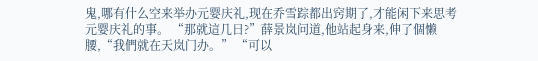鬼,哪有什么空来举办元婴庆礼,现在乔雪踪都出窍期了,才能闲下来思考元婴庆礼的事。 “那就這几日?”薛景岚问道,他站起身来,伸了個懒腰,“我們就在天岚门办。” “可以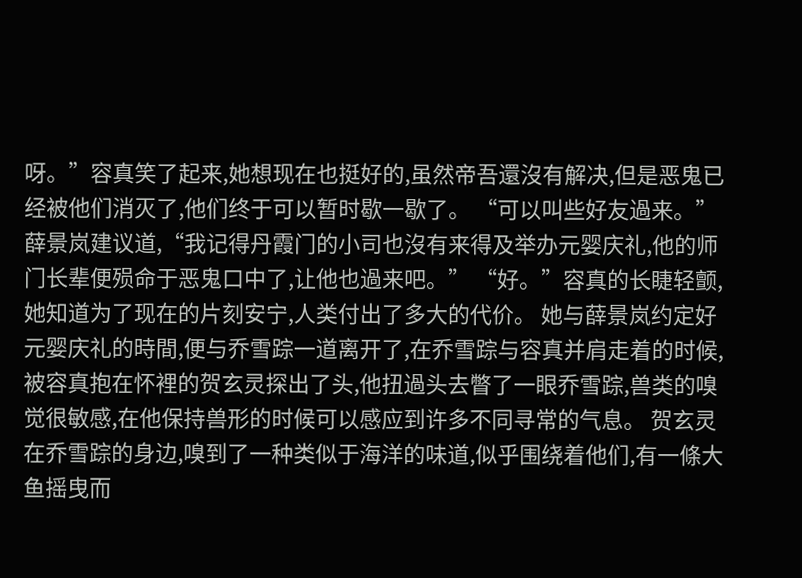呀。”容真笑了起来,她想现在也挺好的,虽然帝吾還沒有解决,但是恶鬼已经被他们消灭了,他们终于可以暂时歇一歇了。 “可以叫些好友過来。”薛景岚建议道,“我记得丹霞门的小司也沒有来得及举办元婴庆礼,他的师门长辈便殒命于恶鬼口中了,让他也過来吧。” “好。”容真的长睫轻颤,她知道为了现在的片刻安宁,人类付出了多大的代价。 她与薛景岚约定好元婴庆礼的時間,便与乔雪踪一道离开了,在乔雪踪与容真并肩走着的时候,被容真抱在怀裡的贺玄灵探出了头,他扭過头去瞥了一眼乔雪踪,兽类的嗅觉很敏感,在他保持兽形的时候可以感应到许多不同寻常的气息。 贺玄灵在乔雪踪的身边,嗅到了一种类似于海洋的味道,似乎围绕着他们,有一條大鱼摇曳而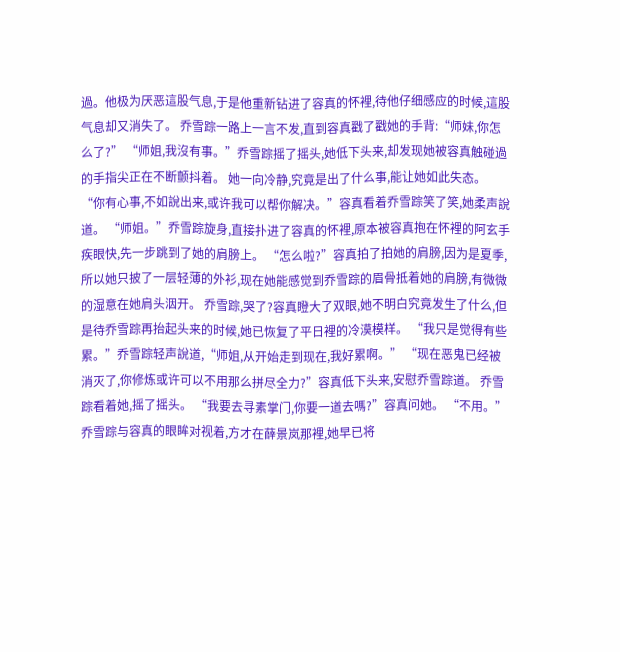過。他极为厌恶這股气息,于是他重新钻进了容真的怀裡,待他仔细感应的时候,這股气息却又消失了。 乔雪踪一路上一言不发,直到容真戳了戳她的手背:“师妹,你怎么了?” “师姐,我沒有事。”乔雪踪摇了摇头,她低下头来,却发现她被容真触碰過的手指尖正在不断颤抖着。 她一向冷静,究竟是出了什么事,能让她如此失态。 “你有心事,不如說出来,或许我可以帮你解决。”容真看着乔雪踪笑了笑,她柔声說道。 “师姐。”乔雪踪旋身,直接扑进了容真的怀裡,原本被容真抱在怀裡的阿玄手疾眼快,先一步跳到了她的肩膀上。 “怎么啦?”容真拍了拍她的肩膀,因为是夏季,所以她只披了一层轻薄的外衫,现在她能感觉到乔雪踪的眉骨抵着她的肩膀,有微微的湿意在她肩头洇开。 乔雪踪,哭了?容真瞪大了双眼,她不明白究竟发生了什么,但是待乔雪踪再抬起头来的时候,她已恢复了平日裡的冷漠模样。 “我只是觉得有些累。”乔雪踪轻声說道,“师姐,从开始走到现在,我好累啊。” “现在恶鬼已经被消灭了,你修炼或许可以不用那么拼尽全力?”容真低下头来,安慰乔雪踪道。 乔雪踪看着她,摇了摇头。 “我要去寻素掌门,你要一道去嗎?”容真问她。 “不用。”乔雪踪与容真的眼眸对视着,方才在薛景岚那裡,她早已将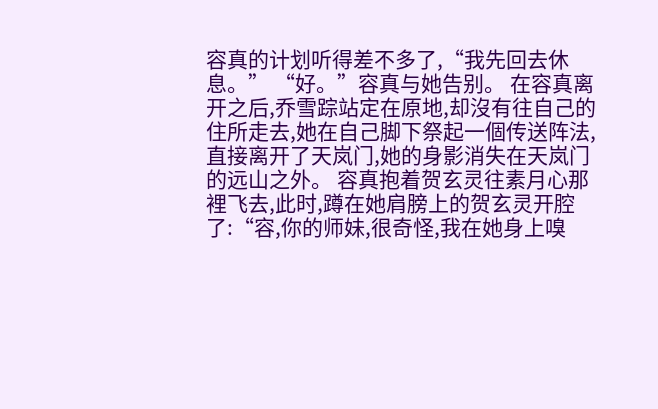容真的计划听得差不多了,“我先回去休息。” “好。”容真与她告别。 在容真离开之后,乔雪踪站定在原地,却沒有往自己的住所走去,她在自己脚下祭起一個传送阵法,直接离开了天岚门,她的身影消失在天岚门的远山之外。 容真抱着贺玄灵往素月心那裡飞去,此时,蹲在她肩膀上的贺玄灵开腔了:“容,你的师妹,很奇怪,我在她身上嗅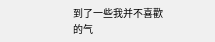到了一些我并不喜歡的气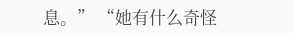息。” “她有什么奇怪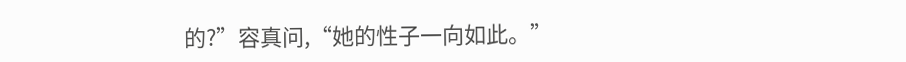的?”容真问,“她的性子一向如此。”